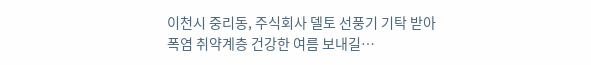이천시 중리동, 주식회사 델토 선풍기 기탁 받아
폭염 취약계층 건강한 여름 보내길…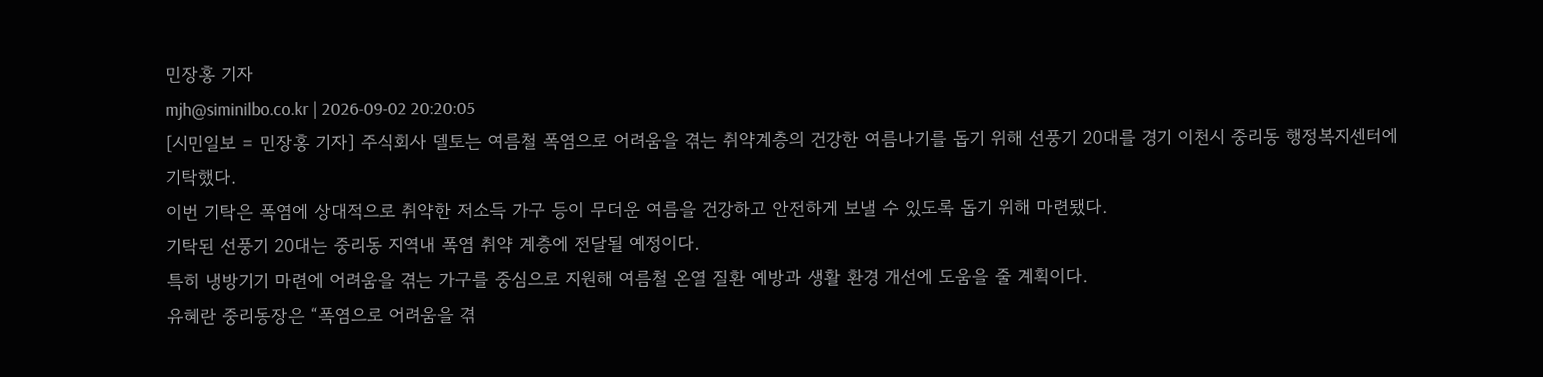민장홍 기자
mjh@siminilbo.co.kr | 2026-09-02 20:20:05
[시민일보 = 민장홍 기자] 주식회사 델토는 여름철 폭염으로 어려움을 겪는 취약계층의 건강한 여름나기를 돕기 위해 선풍기 20대를 경기 이천시 중리동 행정복지센터에 기탁했다.
이번 기탁은 폭염에 상대적으로 취약한 저소득 가구 등이 무더운 여름을 건강하고 안전하게 보낼 수 있도록 돕기 위해 마련됐다.
기탁된 선풍기 20대는 중리동 지역내 폭염 취약 계층에 전달될 예정이다.
특히 냉방기기 마련에 어려움을 겪는 가구를 중심으로 지원해 여름철 온열 질환 예방과 생활 환경 개선에 도움을 줄 계획이다.
유혜란 중리동장은 “폭염으로 어려움을 겪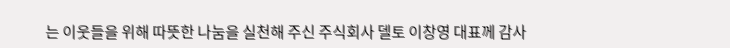는 이웃들을 위해 따뜻한 나눔을 실천해 주신 주식회사 델토 이창영 대표께 감사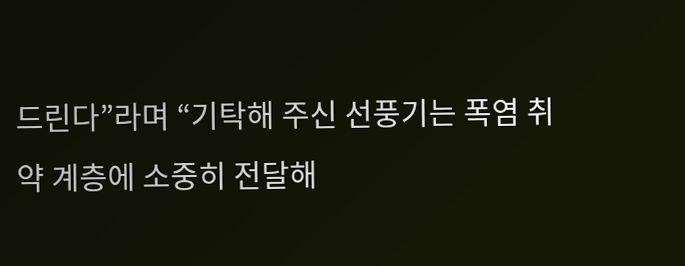드린다”라며 “기탁해 주신 선풍기는 폭염 취약 계층에 소중히 전달해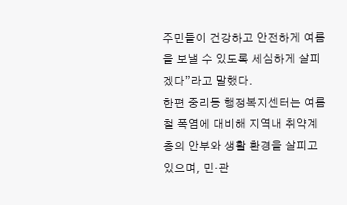주민들이 건강하고 안전하게 여름을 보낼 수 있도록 세심하게 살피겠다”라고 말했다.
한편 중리동 행정복지센터는 여름철 폭염에 대비해 지역내 취약계층의 안부와 생활 환경을 살피고 있으며, 민·관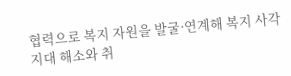협력으로 복지 자원을 발굴·연계해 복지 사각지대 해소와 취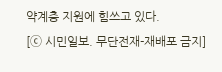약계층 지원에 힘쓰고 있다.
[ⓒ 시민일보. 무단전재-재배포 금지]